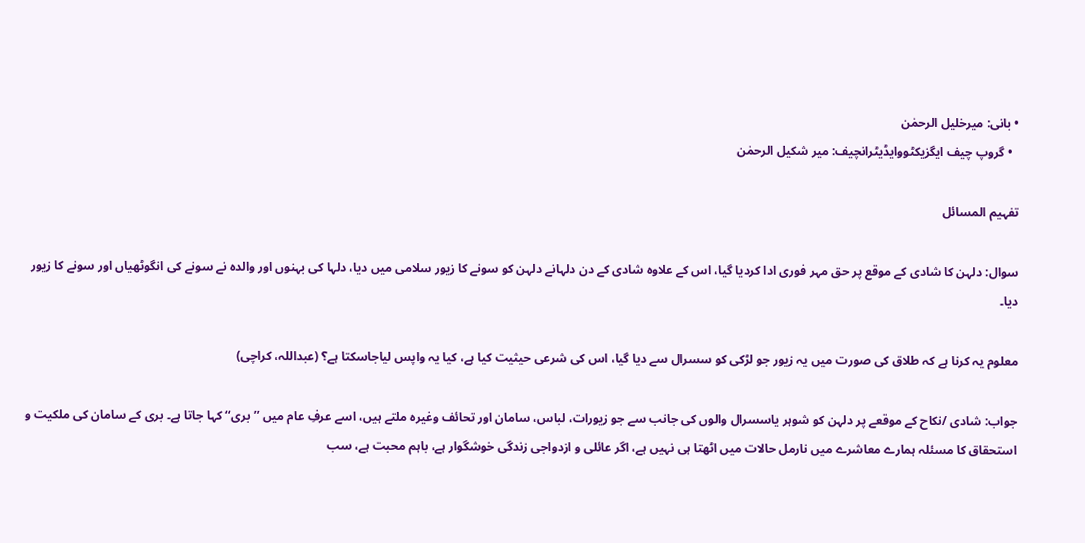• بانی: میرخلیل الرحمٰن
  • گروپ چیف ایگزیکٹووایڈیٹرانچیف: میر شکیل الرحمٰن

تفہیم المسائل

سوال: دلہن کا شادی کے موقع پر حق مہر فوری ادا کردیا گیا، اس کے علاوہ شادی کے دن دلہانے دلہن کو سونے کا زیور سلامی میں دیا، دلہا کی بہنوں اور والدہ نے سونے کی انگوٹھیاں اور سونے کا زیور دیا۔

معلوم یہ کرنا ہے کہ طلاق کی صورت میں یہ زیور جو لڑکی کو سسرال سے دیا گیا، اس کی شرعی حیثیت کیا ہے، کیا یہ واپس لیاجاسکتا ہے؟ (عبداللہ، کراچی)

جواب: شادی /نکاح کے موقعے پر دلہن کو شوہر یاسسرال والوں کی جانب سے جو زیورات، لباس، سامان اور تحائف وغیرہ ملتے ہیں، اسے عرفِ عام میں ’’بری‘‘ کہا جاتا ہے۔ بری کے سامان کی ملکیت و استحقاق کا مسئلہ ہمارے معاشرے میں نارمل حالات میں اٹھتا ہی نہیں ہے، اگر عائلی و ازدواجی زندگی خوشگوار ہے، باہم محبت ہے، سب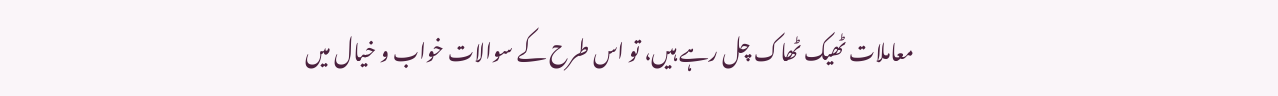معاملات ٹھیک ٹھاک چل رہے ہیں، تو اس طرح کے سوالات خواب و خیال میں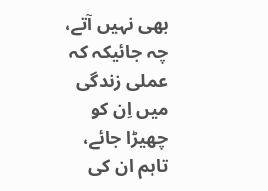بھی نہیں آتے، چہ جائیکہ کہ عملی زندگی میں اِن کو چھیڑا جائے، تاہم ان کی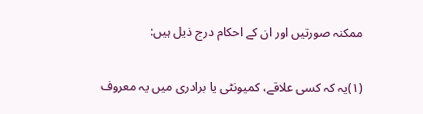ممکنہ صورتیں اور ان کے احکام درج ذیل ہیں:

(۱)یہ کہ کسی علاقے، کمیونٹی یا برادری میں یہ معروف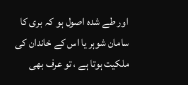اور طے شدہ اصول ہو کہ بری کا سامان شوہر یا اس کے خاندان کی ملکیت ہوتا ہے ، تو عرف بھی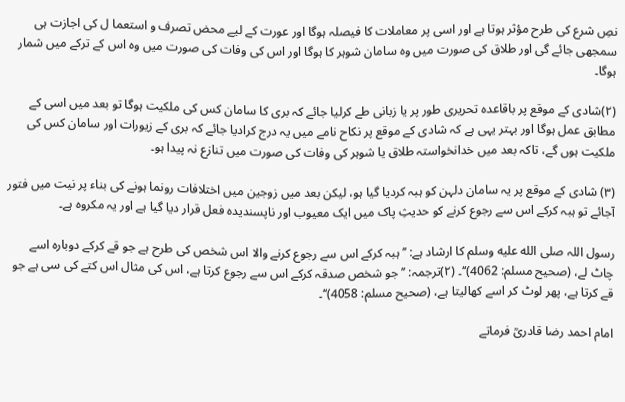نصِ شرع کی طرح مؤثر ہوتا ہے اور اسی پر معاملات کا فیصلہ ہوگا اور عورت کے لیے محض تصرف و استعما ل کی اجازت ہی سمجھی جائے گی اور طلاق کی صورت میں وہ سامان شوہر کا ہوگا اور اس کی وفات کی صورت میں وہ اس کے ترکے میں شمار ہوگا۔

(۲)شادی کے موقع پر باقاعدہ تحریری طور پر یا زبانی طے کرلیا جائے کہ بری کا سامان کس کی ملکیت ہوگا تو بعد میں اسی کے مطابق عمل ہوگا اور بہتر یہی ہے کہ شادی کے موقع پر نکاح نامے میں یہ درج کرادیا جائے کہ بری کے زیورات اور سامان کس کی ملکیت ہوں گے، تاکہ بعد میں خدانخواستہ طلاق یا شوہر کی وفات کی صورت میں تنازع نہ پیدا ہو۔

(۳) شادی کے موقع پر یہ سامان دلہن کو ہبہ کردیا گیا ہو، لیکن بعد میں زوجین میں اختلافات رونما ہونے کی بناء پر نیت میں فتور آجائے تو ہبہ کرکے اس سے رجوع کرنے کو حدیثِ پاک میں ایک معیوب اور ناپسندیدہ فعل قرار دیا گیا ہے اور یہ مکروہ ہے۔

رسول اللہ صلى الله عليه وسلم کا ارشاد ہے: ’’ہبہ کرکے اس سے رجوع کرنے والا اس شخص کی طرح ہے جو قے کرکے دوبارہ اسے چاٹ لے، (صحیح مسلم: 4062)‘‘۔ (۲)ترجمہ: ’’جو شخص صدقہ کرکے اس سے رجوع کرتا ہے، اس کی مثال اس کتے کی سی ہے جو قے کرتا ہے، پھر لوٹ کر اسے کھالیتا ہے، (صحیح مسلم: 4058)‘‘۔

امام احمد رضا قادریؒ فرماتے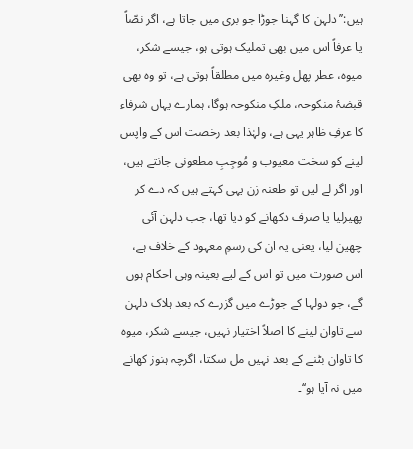ہیں:’’دلہن کا گہنا جوڑا جو بری میں جاتا ہے، اگر نصّاً یا عرفاً اس میں بھی تملیک ہوتی ہو، جیسے شکر، میوہ، عطر پھل وغیرہ میں مطلقاً ہوتی ہے، تو وہ بھی قبضۂ منکوحہ، ملکِ منکوحہ ہوگا، ہمارے یہاں شرفاء کا عرفِ ظاہر یہی ہے، ولہٰذا بعد رخصت اس کے واپس لینے کو سخت معیوب و مُوجِبِ مطعونی جانتے ہیں، اور اگر لے لیں تو طعنہ زن یہی کہتے ہیں کہ دے کر پھیرلیا یا صرف دکھانے کو دیا تھا، جب دلہن آئی چھین لیا، یعنی یہ ان کی رسمِ معہود کے خلاف ہے، اس صورت میں تو اس کے لیے بعینہ وہی احکام ہوں گے، جو دولہا کے جوڑے میں گزرے کہ بعد ہلاک دلہن سے تاوان لینے کا اصلاً اختیار نہیں، جیسے شکر، میوہ کا تاوان بٹنے کے بعد نہیں مل سکتا، اگرچہ ہنوز کھانے میں نہ آیا ہو‘‘۔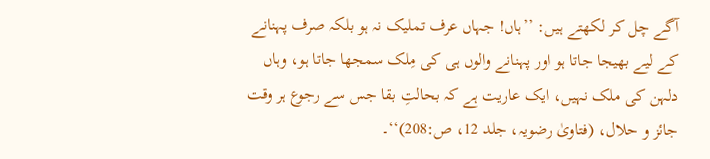آگے چل کر لکھتے ہیں: ’’ہاں! جہاں عرف تملیک نہ ہو بلکہ صرف پہنانے کے لیے بھیجا جاتا ہو اور پہنانے والوں ہی کی مِلک سمجھا جاتا ہو، وہاں دلہن کی ملک نہیں، ایک عاریت ہے کہ بحالتِ بقا جس سے رجوع ہر وقت جائز و حلال، (فتاویٰ رضویہ، جلد 12، ص:208)‘‘۔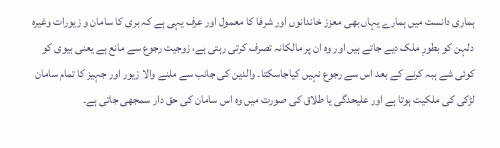ہماری دانست میں ہمارے یہاں بھی معزز خاندانوں اور شرفا کا معمول اور عرف یہی ہے کہ بری کا سامان و زیورات وغیرہ دلہن کو بطورِ ملک دیے جاتے ہیں اور وہ ان پر مالکانہ تصرف کرتی رہتی ہے، زوجیت رجوع سے مانع ہے یعنی بیوی کو کوئی شے ہبہ کرنے کے بعد اس سے رجوع نہیں کیاجاسکتا۔ والدین کی جانب سے ملنے والا زیور اور جہیز کا تمام سامان لڑکی کی ملکیت ہوتا ہے اور علیحدگی یا طلاق کی صورت میں وہ اس سامان کی حق دار سمجھی جاتی ہے۔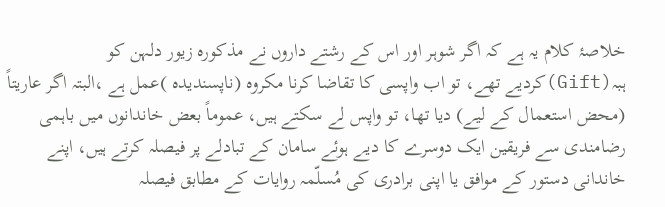خلاصۂ کلام یہ ہے کہ اگر شوہر اور اس کے رشتے داروں نے مذکورہ زیور دلہن کو ہبہ(Gift)کردیے تھے، تو اب واپسی کا تقاضا کرنا مکروہ (ناپسندیدہ )عمل ہے ،البتہ اگر عاریتاً (محض استعمال کے لیے) دیا تھا، تو واپس لے سکتے ہیں، عموماً بعض خاندانوں میں باہمی رضامندی سے فریقین ایک دوسرے کا دیے ہوئے سامان کے تبادلے پر فیصلہ کرتے ہیں، اپنے خاندانی دستور کے موافق یا اپنی برادری کی مُسلّمہ روایات کے مطابق فیصلہ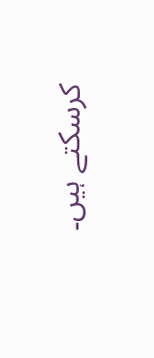کرسکتے ہیں۔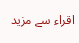اقراء سے مزید